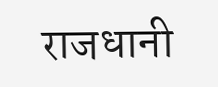राजधानी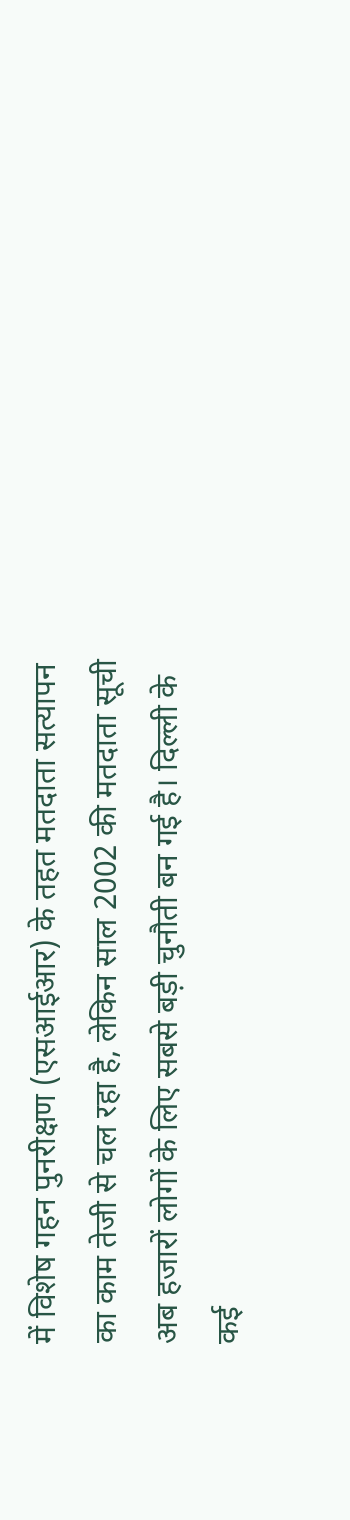में विशेष गहन पुनरीक्षण (एसआईआर) के तहत मतदाता सत्यापन का काम तेजी से चल रहा है, लेकिन साल 2002 की मतदाता सूची अब हजारों लोगों के लिए सबसे बड़ी चुनौती बन गई है। दिल्ली के कई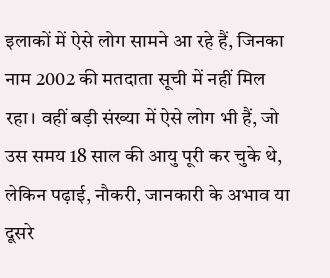इलाकों में ऐसे लोग सामने आ रहे हैं, जिनका नाम 2002 की मतदाता सूची में नहीं मिल रहा। वहीं बड़ी संख्या में ऐसे लोग भी हैं, जो उस समय 18 साल की आयु पूरी कर चुके थे, लेकिन पढ़ाई, नौकरी, जानकारी के अभाव या दूसरे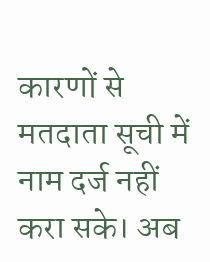कारणों से मतदाता सूची में नाम दर्ज नहीं करा सके। अब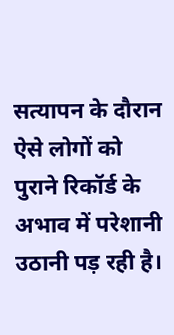सत्यापन के दौरान ऐसे लोगों को पुराने रिकॉर्ड के अभाव में परेशानी उठानी पड़ रही है।